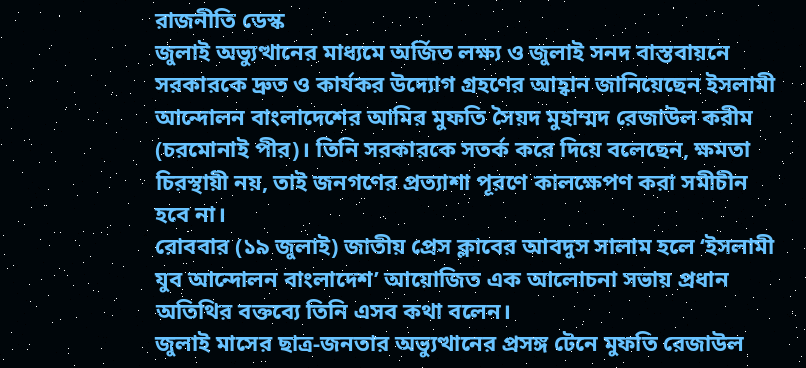রাজনীতি ডেস্ক
জুলাই অভ্যুত্থানের মাধ্যমে অর্জিত লক্ষ্য ও জুলাই সনদ বাস্তবায়নে সরকারকে দ্রুত ও কার্যকর উদ্যোগ গ্রহণের আহ্বান জানিয়েছেন ইসলামী আন্দোলন বাংলাদেশের আমির মুফতি সৈয়দ মুহাম্মদ রেজাউল করীম (চরমোনাই পীর)। তিনি সরকারকে সতর্ক করে দিয়ে বলেছেন, ক্ষমতা চিরস্থায়ী নয়, তাই জনগণের প্রত্যাশা পূরণে কালক্ষেপণ করা সমীচীন হবে না।
রোববার (১৯ জুলাই) জাতীয় প্রেস ক্লাবের আবদুস সালাম হলে ‘ইসলামী যুব আন্দোলন বাংলাদেশ’ আয়োজিত এক আলোচনা সভায় প্রধান অতিথির বক্তব্যে তিনি এসব কথা বলেন।
জুলাই মাসের ছাত্র-জনতার অভ্যুত্থানের প্রসঙ্গ টেনে মুফতি রেজাউল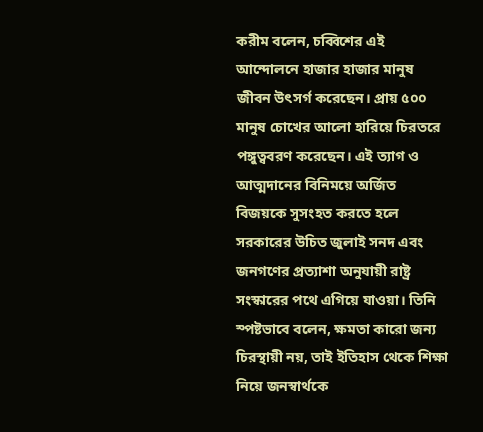করীম বলেন, চব্বিশের এই আন্দোলনে হাজার হাজার মানুষ জীবন উৎসর্গ করেছেন। প্রায় ৫০০ মানুষ চোখের আলো হারিয়ে চিরতরে পঙ্গুত্ববরণ করেছেন। এই ত্যাগ ও আত্মদানের বিনিময়ে অর্জিত বিজয়কে সুসংহত করতে হলে সরকারের উচিত জুলাই সনদ এবং জনগণের প্রত্যাশা অনুযায়ী রাষ্ট্র সংস্কারের পথে এগিয়ে যাওয়া। তিনি স্পষ্টভাবে বলেন, ক্ষমতা কারো জন্য চিরস্থায়ী নয়, তাই ইতিহাস থেকে শিক্ষা নিয়ে জনস্বার্থকে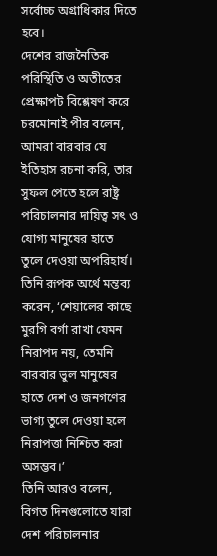সর্বোচ্চ অগ্রাধিকার দিতে হবে।
দেশের রাজনৈতিক পরিস্থিতি ও অতীতের প্রেক্ষাপট বিশ্লেষণ করে চরমোনাই পীর বলেন, আমরা বারবার যে ইতিহাস রচনা করি, তার সুফল পেতে হলে রাষ্ট্র পরিচালনার দায়িত্ব সৎ ও যোগ্য মানুষের হাতে তুলে দেওয়া অপরিহার্য। তিনি রূপক অর্থে মন্তব্য করেন, ‘শেয়ালের কাছে মুরগি বর্গা রাখা যেমন নিরাপদ নয়, তেমনি বারবার ভুল মানুষের হাতে দেশ ও জনগণের ভাগ্য তুলে দেওয়া হলে নিরাপত্তা নিশ্চিত করা অসম্ভব।’
তিনি আরও বলেন, বিগত দিনগুলোতে যারা দেশ পরিচালনার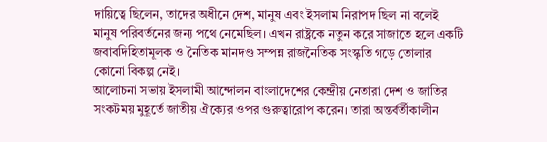দায়িত্বে ছিলেন, তাদের অধীনে দেশ, মানুষ এবং ইসলাম নিরাপদ ছিল না বলেই মানুষ পরিবর্তনের জন্য পথে নেমেছিল। এখন রাষ্ট্রকে নতুন করে সাজাতে হলে একটি জবাবদিহিতামূলক ও নৈতিক মানদণ্ড সম্পন্ন রাজনৈতিক সংস্কৃতি গড়ে তোলার কোনো বিকল্প নেই।
আলোচনা সভায় ইসলামী আন্দোলন বাংলাদেশের কেন্দ্রীয় নেতারা দেশ ও জাতির সংকটময় মুহূর্তে জাতীয় ঐক্যের ওপর গুরুত্বারোপ করেন। তারা অন্তর্বর্তীকালীন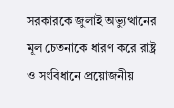সরকারকে জুলাই অভ্যুত্থানের মূল চেতনাকে ধারণ করে রাষ্ট্র ও সংবিধানে প্রয়োজনীয়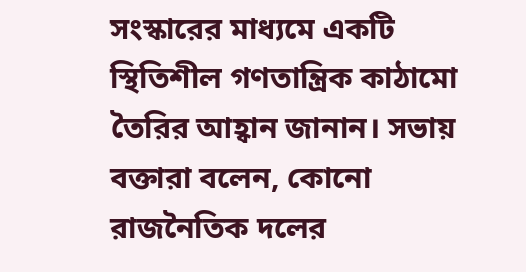সংস্কারের মাধ্যমে একটি স্থিতিশীল গণতান্ত্রিক কাঠামো তৈরির আহ্বান জানান। সভায় বক্তারা বলেন, কোনো রাজনৈতিক দলের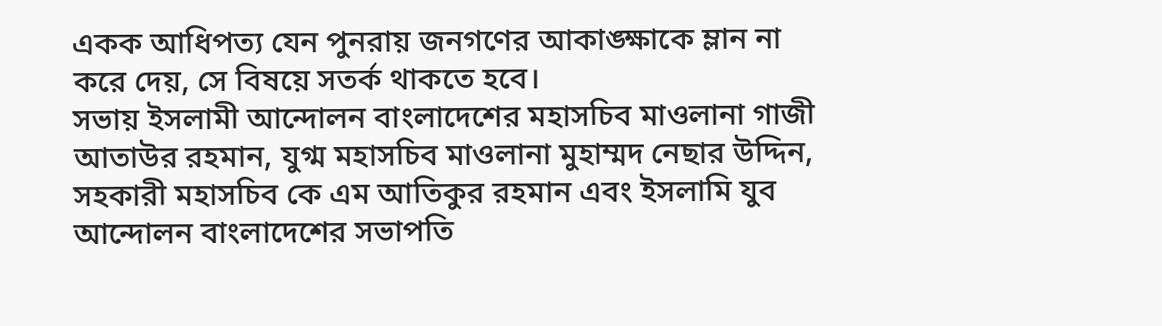একক আধিপত্য যেন পুনরায় জনগণের আকাঙ্ক্ষাকে ম্লান না করে দেয়, সে বিষয়ে সতর্ক থাকতে হবে।
সভায় ইসলামী আন্দোলন বাংলাদেশের মহাসচিব মাওলানা গাজী আতাউর রহমান, যুগ্ম মহাসচিব মাওলানা মুহাম্মদ নেছার উদ্দিন, সহকারী মহাসচিব কে এম আতিকুর রহমান এবং ইসলামি যুব আন্দোলন বাংলাদেশের সভাপতি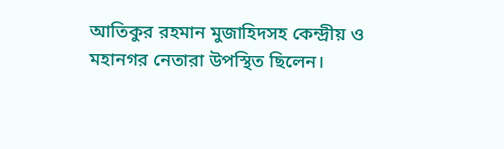আতিকুর রহমান মুজাহিদসহ কেন্দ্রীয় ও মহানগর নেতারা উপস্থিত ছিলেন।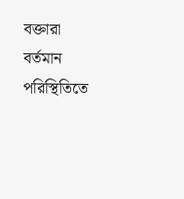বক্তারা বর্তমান পরিস্থিতিতে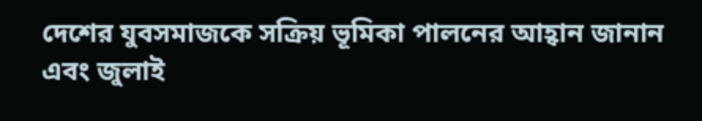দেশের যুবসমাজকে সক্রিয় ভূমিকা পালনের আহ্বান জানান এবং জুলাই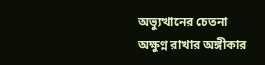অভ্যুত্থানের চেতনা অক্ষুণ্ন রাখার অঙ্গীকার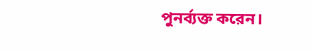পুনর্ব্যক্ত করেন।